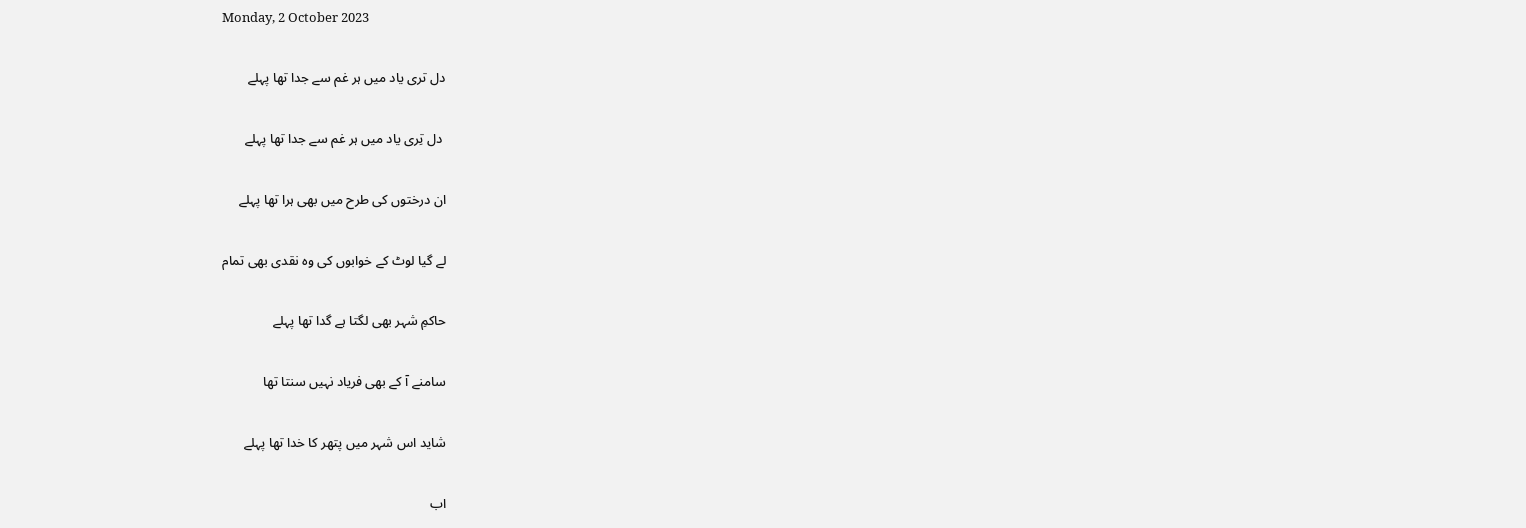Monday, 2 October 2023

دل تری یاد میں ہر غم سے جدا تھا پہلے

 دل تِری یاد میں ہر غم سے جدا تھا پہلے

ان درختوں کی طرح میں بھی ہرا تھا پہلے

لے گیا لوٹ کے خوابوں کی وہ نقدی بھی تمام

حاکمِ شہر بھی لگتا ہے گدا تھا پہلے

سامنے آ کے بھی فریاد نہیں سنتا تھا

شاید اس شہر میں پتھر کا خدا تھا پہلے

اب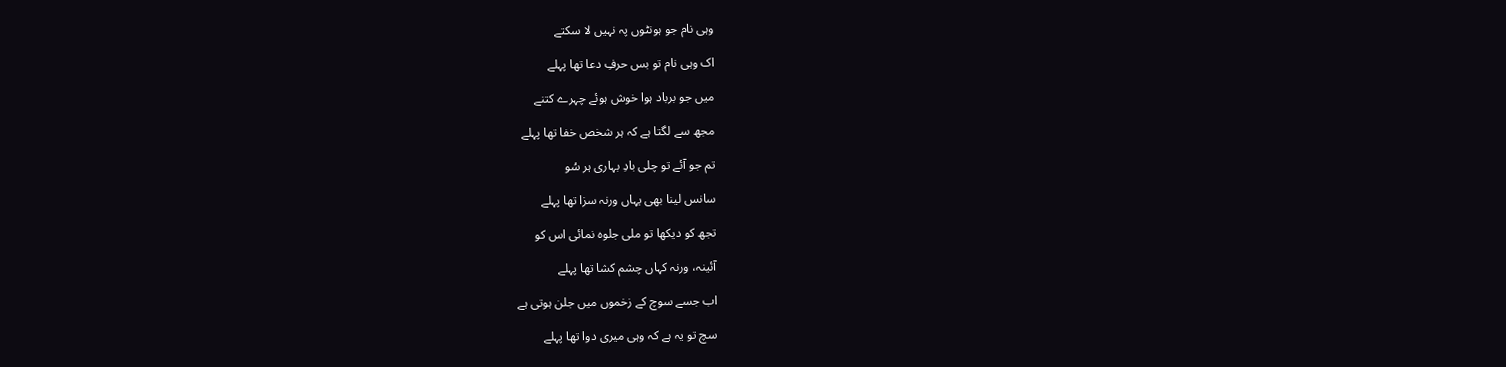وہی نام جو ہونٹوں پہ نہیں لا سکتے

اک وہی نام تو بس حرفِ دعا تھا پہلے

میں جو برباد ہوا خوش ہوئے چہرے کتنے

مجھ سے لگتا ہے کہ ہر شخص خفا تھا پہلے

تم جو آئے تو چلی بادِ بہاری ہر سُو

سانس لینا بھی یہاں ورنہ سزا تھا پہلے

تجھ کو دیکھا تو ملی جلوہ نمائی اس کو

آئینہ، ورنہ کہاں چشم کشا تھا پہلے

اب جسے سوچ کے زخموں میں جلن ہوتی ہے

سچ تو یہ ہے کہ وہی میری دوا تھا پہلے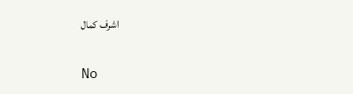اشرف کمال

No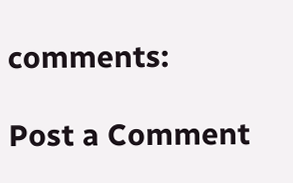comments:

Post a Comment